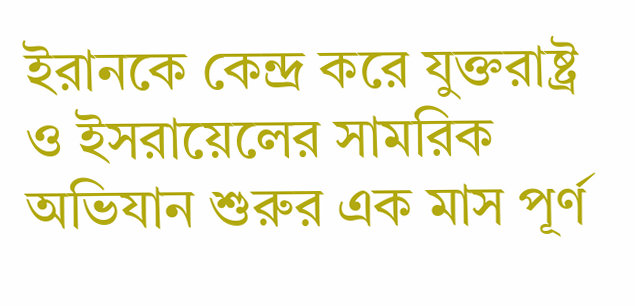ইরানকে কেন্দ্র করে যুক্তরাষ্ট্র ও ইসরায়েলের সামরিক অভিযান শুরুর এক মাস পূর্ণ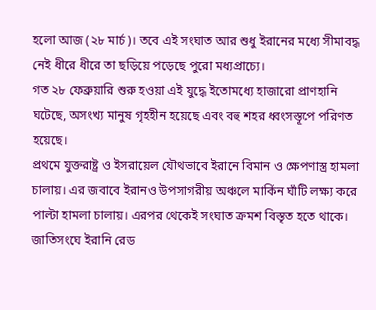হলো আজ (২৮ মার্চ)। তবে এই সংঘাত আর শুধু ইরানের মধ্যে সীমাবদ্ধ নেই ধীরে ধীরে তা ছড়িয়ে পড়েছে পুরো মধ্যপ্রাচ্যে।
গত ২৮ ফেব্রুয়ারি শুরু হওয়া এই যুদ্ধে ইতোমধ্যে হাজারো প্রাণহানি ঘটেছে, অসংখ্য মানুষ গৃহহীন হয়েছে এবং বহু শহর ধ্বংসস্তূপে পরিণত হয়েছে।
প্রথমে যুক্তরাষ্ট্র ও ইসরায়েল যৌথভাবে ইরানে বিমান ও ক্ষেপণাস্ত্র হামলা চালায়। এর জবাবে ইরানও উপসাগরীয় অঞ্চলে মার্কিন ঘাঁটি লক্ষ্য করে পাল্টা হামলা চালায়। এরপর থেকেই সংঘাত ক্রমশ বিস্তৃত হতে থাকে।
জাতিসংঘে ইরানি রেড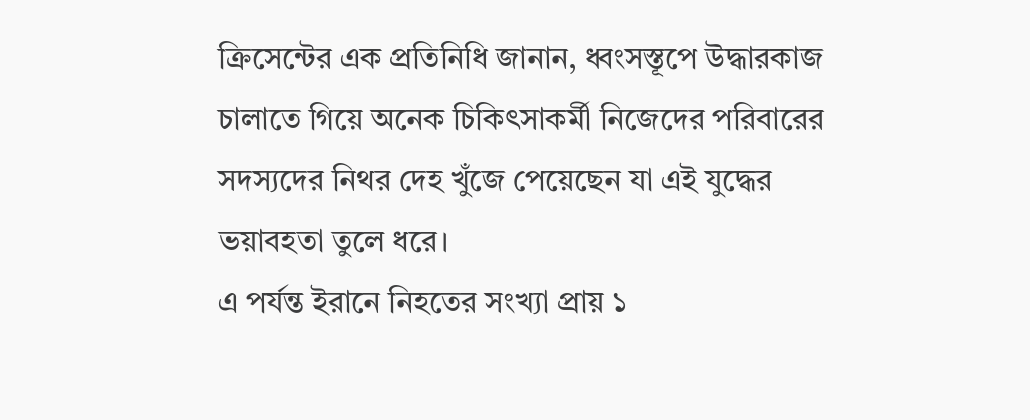ক্রিসেন্টের এক প্রতিনিধি জানান, ধ্বংসস্তূপে উদ্ধারকাজ চালাতে গিয়ে অনেক চিকিৎসাকর্মী নিজেদের পরিবারের সদস্যদের নিথর দেহ খুঁজে পেয়েছেন যা এই যুদ্ধের ভয়াবহতা তুলে ধরে।
এ পর্যন্ত ইরানে নিহতের সংখ্যা প্রায় ১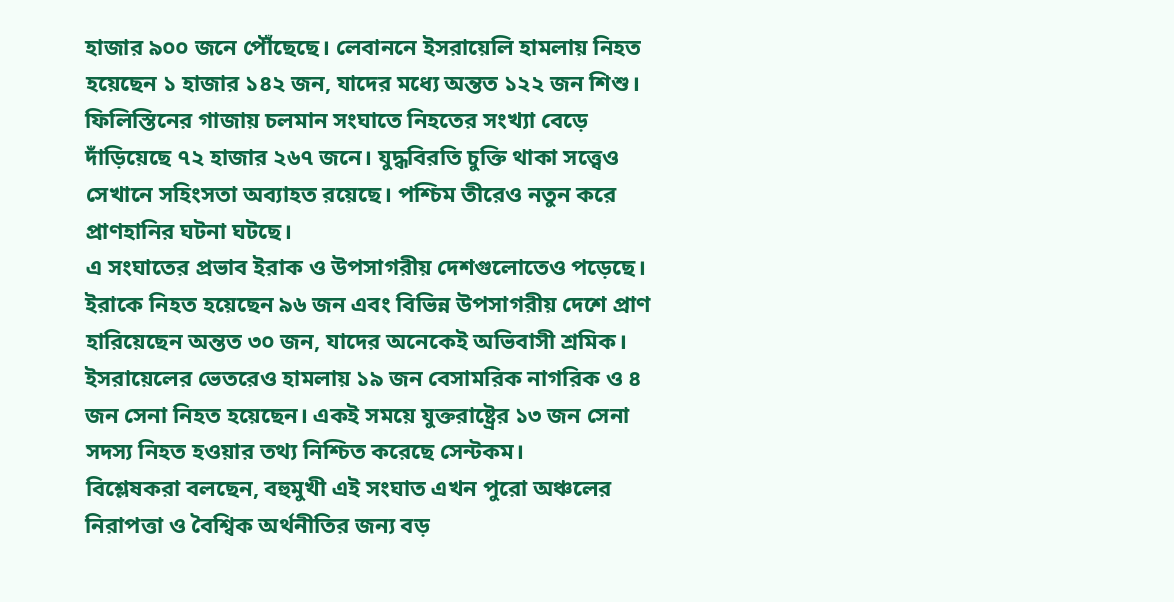হাজার ৯০০ জনে পৌঁছেছে। লেবাননে ইসরায়েলি হামলায় নিহত হয়েছেন ১ হাজার ১৪২ জন, যাদের মধ্যে অন্তত ১২২ জন শিশু।
ফিলিস্তিনের গাজায় চলমান সংঘাতে নিহতের সংখ্যা বেড়ে দাঁড়িয়েছে ৭২ হাজার ২৬৭ জনে। যুদ্ধবিরতি চুক্তি থাকা সত্ত্বেও সেখানে সহিংসতা অব্যাহত রয়েছে। পশ্চিম তীরেও নতুন করে প্রাণহানির ঘটনা ঘটছে।
এ সংঘাতের প্রভাব ইরাক ও উপসাগরীয় দেশগুলোতেও পড়েছে। ইরাকে নিহত হয়েছেন ৯৬ জন এবং বিভিন্ন উপসাগরীয় দেশে প্রাণ হারিয়েছেন অন্তত ৩০ জন, যাদের অনেকেই অভিবাসী শ্রমিক।
ইসরায়েলের ভেতরেও হামলায় ১৯ জন বেসামরিক নাগরিক ও ৪ জন সেনা নিহত হয়েছেন। একই সময়ে যুক্তরাষ্ট্রের ১৩ জন সেনা সদস্য নিহত হওয়ার তথ্য নিশ্চিত করেছে সেন্টকম।
বিশ্লেষকরা বলছেন, বহুমুখী এই সংঘাত এখন পুরো অঞ্চলের নিরাপত্তা ও বৈশ্বিক অর্থনীতির জন্য বড়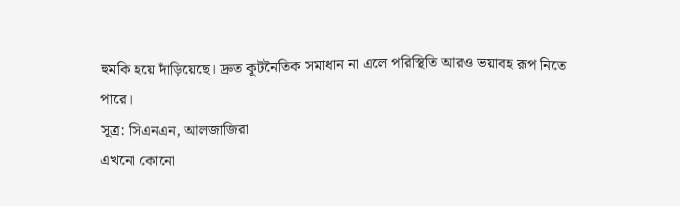হুমকি হয়ে দাঁড়িয়েছে। দ্রুত কূটনৈতিক সমাধান না এলে পরিস্থিতি আরও ভয়াবহ রূপ নিতে পারে।
সূত্র: সিএনএন, আলজাজিরা
এখনো কোনো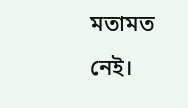মতামত নেই।